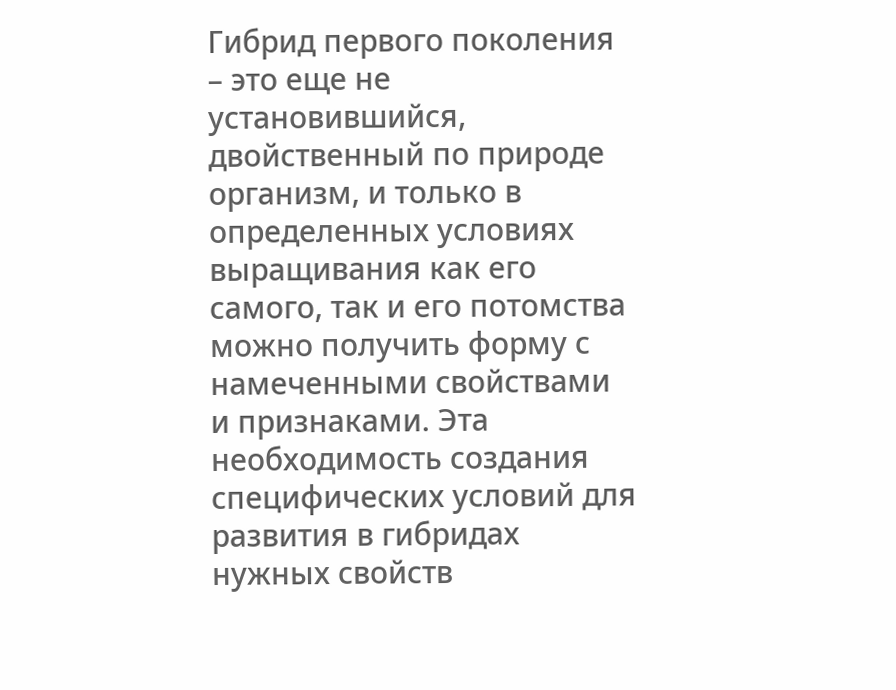Гибрид первого поколения – это еще не установившийся, двойственный по природе организм, и только в определенных условиях выращивания как его самого, так и его потомства можно получить форму с намеченными свойствами и признаками. Эта необходимость создания специфических условий для развития в гибридах нужных свойств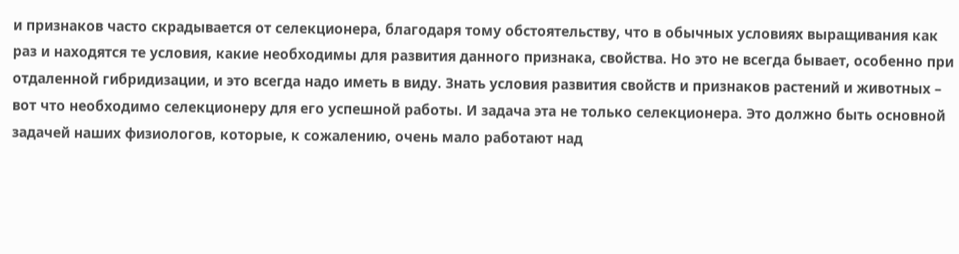и признаков часто скрадывается от селекционера, благодаря тому обстоятельству, что в обычных условиях выращивания как раз и находятся те условия, какие необходимы для развития данного признака, свойства. Но это не всегда бывает, особенно при отдаленной гибридизации, и это всегда надо иметь в виду. Знать условия развития свойств и признаков растений и животных – вот что необходимо селекционеру для его успешной работы. И задача эта не только селекционера. Это должно быть основной задачей наших физиологов, которые, к сожалению, очень мало работают над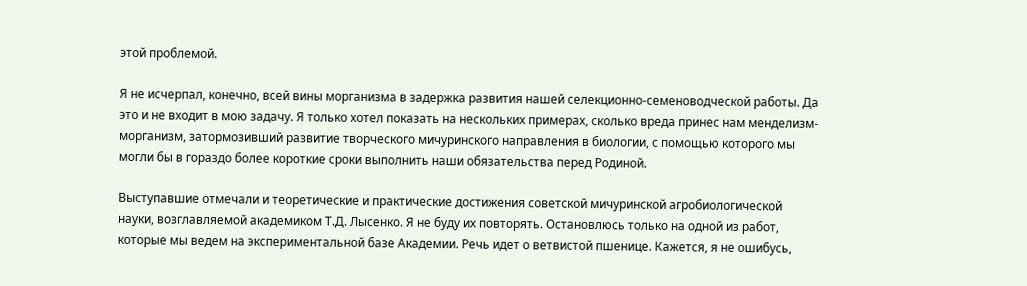этой проблемой.

Я не исчерпал, конечно, всей вины морганизма в задержка развития нашей селекционно-семеноводческой работы. Да это и не входит в мою задачу. Я только хотел показать на нескольких примерах, сколько вреда принес нам менделизм-морганизм, затормозивший развитие творческого мичуринского направления в биологии, с помощью которого мы могли бы в гораздо более короткие сроки выполнить наши обязательства перед Родиной.

Выступавшие отмечали и теоретические и практические достижения советской мичуринской агробиологической науки, возглавляемой академиком Т.Д. Лысенко. Я не буду их повторять. Остановлюсь только на одной из работ, которые мы ведем на экспериментальной базе Академии. Речь идет о ветвистой пшенице. Кажется, я не ошибусь,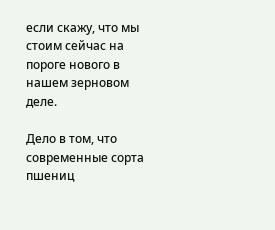если скажу, что мы стоим сейчас на пороге нового в нашем зерновом деле.

Дело в том, что современные сорта пшениц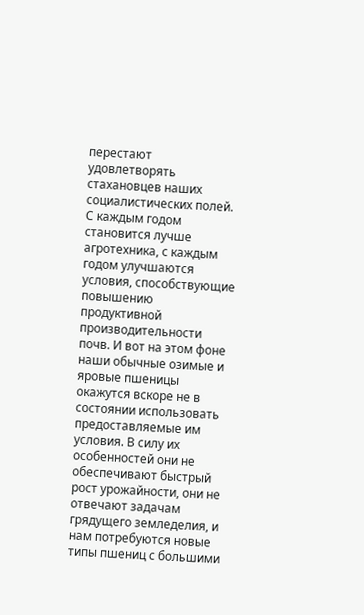перестают удовлетворять стахановцев наших социалистических полей. С каждым годом становится лучше агротехника, с каждым годом улучшаются условия, способствующие повышению продуктивной производительности почв. И вот на этом фоне наши обычные озимые и яровые пшеницы окажутся вскоре не в состоянии использовать предоставляемые им условия. В силу их особенностей они не обеспечивают быстрый рост урожайности, они не отвечают задачам грядущего земледелия, и нам потребуются новые типы пшениц с большими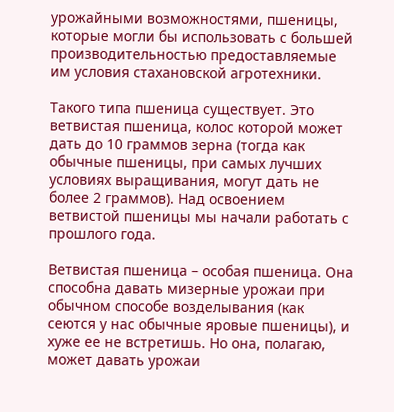урожайными возможностями, пшеницы, которые могли бы использовать с большей производительностью предоставляемые им условия стахановской агротехники.

Такого типа пшеница существует. Это ветвистая пшеница, колос которой может дать до 10 граммов зерна (тогда как обычные пшеницы, при самых лучших условиях выращивания, могут дать не более 2 граммов). Над освоением ветвистой пшеницы мы начали работать с прошлого года.

Ветвистая пшеница – особая пшеница. Она способна давать мизерные урожаи при обычном способе возделывания (как сеются у нас обычные яровые пшеницы), и хуже ее не встретишь. Но она, полагаю, может давать урожаи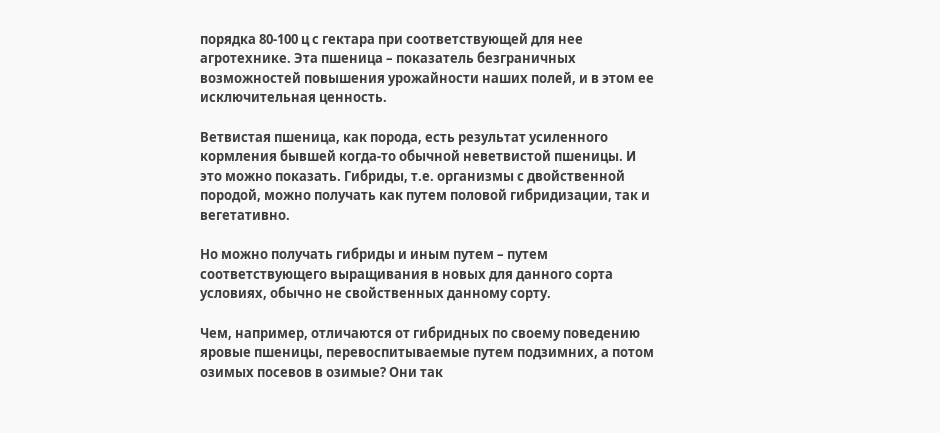порядка 80-100 ц с гектара при соответствующей для нее агротехнике. Эта пшеница – показатель безграничных возможностей повышения урожайности наших полей, и в этом ее исключительная ценность.

Ветвистая пшеница, как порода, есть результат усиленного кормления бывшей когда-то обычной неветвистой пшеницы. И это можно показать. Гибриды, т.е. организмы с двойственной породой, можно получать как путем половой гибридизации, так и вегетативно.

Но можно получать гибриды и иным путем – путем соответствующего выращивания в новых для данного сорта условиях, обычно не свойственных данному сорту.

Чем, например, отличаются от гибридных по своему поведению яровые пшеницы, перевоспитываемые путем подзимних, а потом озимых посевов в озимые? Они так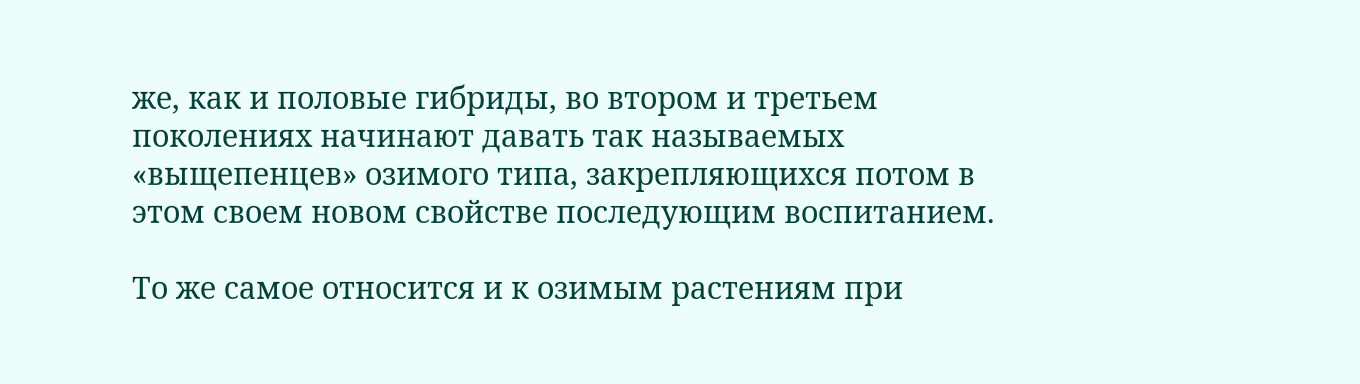же, как и половые гибриды, во втором и третьем поколениях начинают давать так называемых «выщепенцев» озимого типа, закрепляющихся потом в этом своем новом свойстве последующим воспитанием.

То же самое относится и к озимым растениям при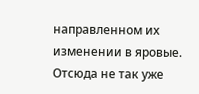направленном их изменении в яровые. Отсюда не так уже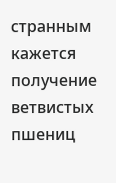странным кажется получение ветвистых пшениц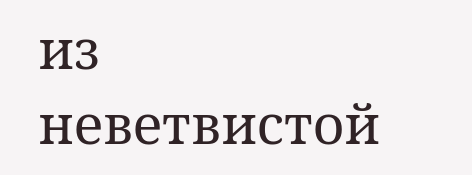из неветвистой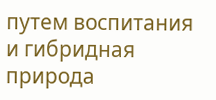путем воспитания и гибридная природа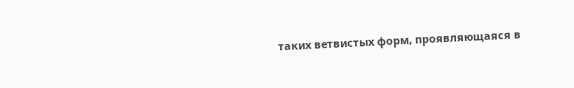таких ветвистых форм, проявляющаяся в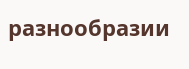разнообразии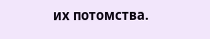их потомства.